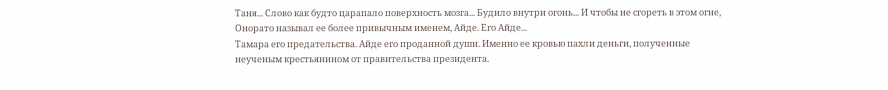Таня... Слово как будто царапало поверхность мозга... Будило внутри огонь... И чтобы не сгореть в этом огне, Онорато называл ее более привычным именем, Айде. Его Айде...
Тамара его предательства. Айде его проданной души. Именно ее кровью пахли деньги, полученные неученым крестьянином от правительства президента.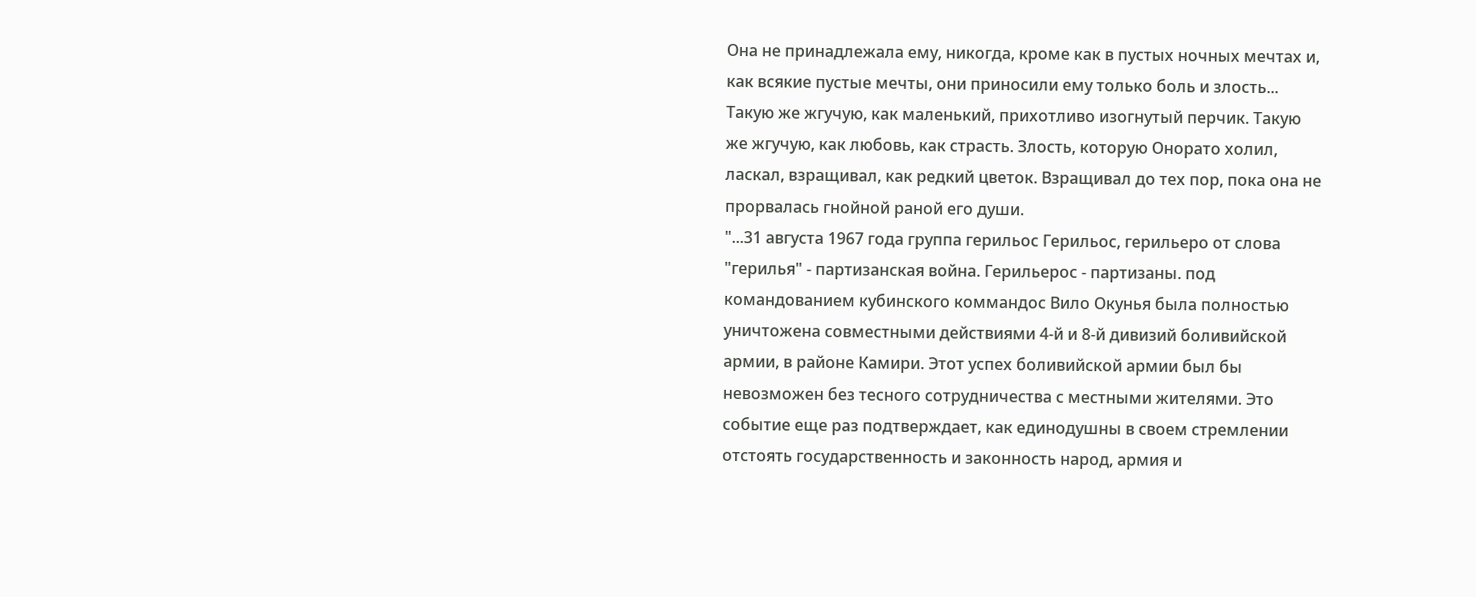Она не принадлежала ему, никогда, кроме как в пустых ночных мечтах и, как всякие пустые мечты, они приносили ему только боль и злость... Такую же жгучую, как маленький, прихотливо изогнутый перчик. Такую же жгучую, как любовь, как страсть. Злость, которую Онорато холил, ласкал, взращивал, как редкий цветок. Взращивал до тех пор, пока она не прорвалась гнойной раной его души.
"...31 августа 1967 года группа герильос Герильос, герильеро от слова "герилья" - партизанская война. Герильерос - партизаны. под командованием кубинского коммандос Вило Окунья была полностью уничтожена совместными действиями 4-й и 8-й дивизий боливийской армии, в районе Камири. Этот успех боливийской армии был бы невозможен без тесного сотрудничества с местными жителями. Это событие еще раз подтверждает, как единодушны в своем стремлении отстоять государственность и законность народ, армия и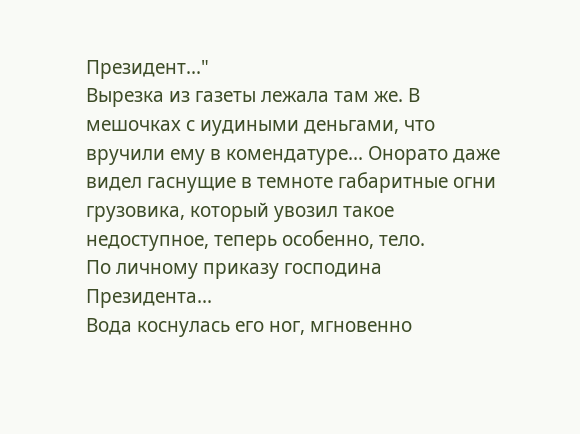Президент..."
Вырезка из газеты лежала там же. В мешочках с иудиными деньгами, что вручили ему в комендатуре... Онорато даже видел гаснущие в темноте габаритные огни грузовика, который увозил такое недоступное, теперь особенно, тело.
По личному приказу господина Президента...
Вода коснулась его ног, мгновенно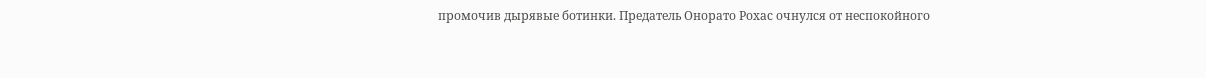промочив дырявые ботинки. Предатель Онорато Рохас очнулся от неспокойного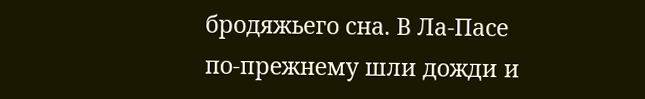бродяжьего сна. В Ла-Пасе по-прежнему шли дожди и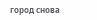город снова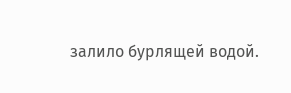залило бурлящей водой.